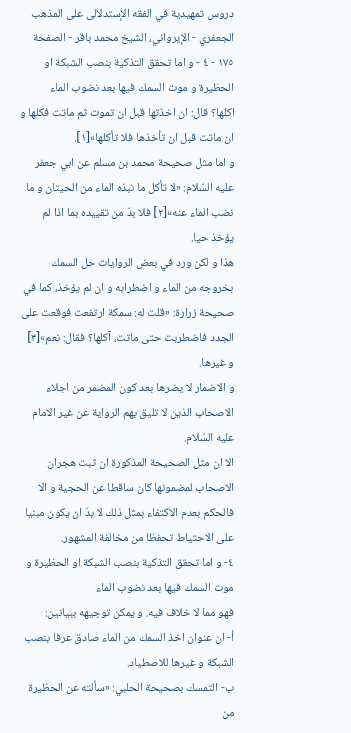دروس تمهيدية في الفقه الإستدلالى على المذهب الجعفري - الإيرواني، الشيخ محمد باقر - الصفحة ١٧٥ - ٤ - و اما تحقق التذكية بنصب الشبكة او الحظيرة و موت السمك فيها بعد نضوب الماء
اكلها؟ قال: ان اخذتها قبل ان تموت ثم ماتت فكلها و ان ماتت قبل ان تأخذها فلا تأكلها»[١].
و اما مثل صحيحة محمد بن مسلم عن ابي جعفر عليه السّلام: «لا تأكل ما نبذه الماء من الحيتان و ما نضب الماء عنه»[٢] فلا بدّ من تقييده بما اذا لم يؤخذ حيا.
هذا و لكن ورد في بعض الروايات حل السمك بخروجه من الماء و اضطرابه و ان لم يؤخذ، كما في صحيحة زرارة: «قلت له: سمكة ارتفعت فوقعت على الجدد فاضطربت حتى ماتت، آكلها؟ فقال: نعم»[٣] و غيرها.
و الاضمار لا يضرها بعد كون المضمر من اجلاء الاصحاب الذين لا تليق بهم الرواية عن غير الامام عليه السّلام.
الا ان مثل الصحيحة المذكورة ان ثبت هجران الاصحاب لمضمونها كان ساقطا عن الحجية و الا فالحكم بعدم الاكتفاء بمثل ذلك لا بدّ ان يكون مبنيا على الاحتياط تحفظا من مخالفة المشهور.
٤- و اما تحقق التذكية بنصب الشبكة او الحظيرة و موت السمك فيها بعد نضوب الماء
فهو مما لا خلاف فيه. و يمكن توجيهه ببيانين:
أ- ان عنوان اخذ السمك من الماء صادق عرفا بنصب الشبكة و غيرها للاصطياد.
ب- التمسك بصحيحة الحلبي: «سألته عن الحظيرة من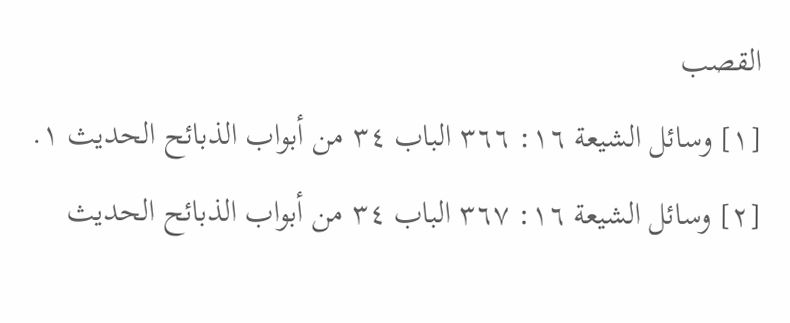القصب
[١] وسائل الشيعة ١٦: ٣٦٦ الباب ٣٤ من أبواب الذبائح الحديث ١.
[٢] وسائل الشيعة ١٦: ٣٦٧ الباب ٣٤ من أبواب الذبائح الحديث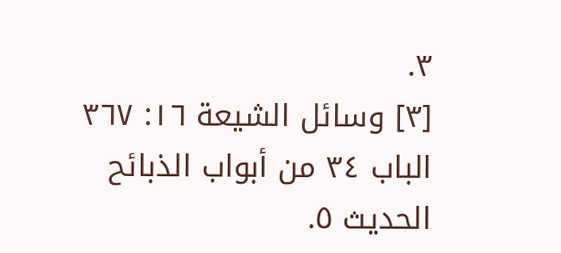٣.
[٣] وسائل الشيعة ١٦: ٣٦٧ الباب ٣٤ من أبواب الذبائح الحديث ٥.